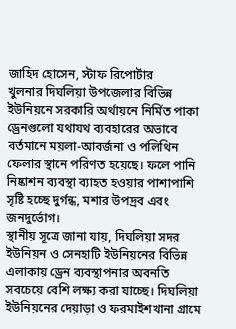জাহিদ হোসেন, স্টাফ রিপোর্টার
খুলনার দিঘলিয়া উপজেলার বিভিন্ন ইউনিয়নে সরকারি অর্থায়নে নির্মিত পাকা ড্রেনগুলো যথাযথ ব্যবহারের অভাবে বর্তমানে ময়লা-আবর্জনা ও পলিথিন ফেলার স্থানে পরিণত হয়েছে। ফলে পানি নিষ্কাশন ব্যবস্থা ব্যাহত হওয়ার পাশাপাশি সৃষ্টি হচ্ছে দুর্গন্ধ, মশার উপদ্রব এবং জনদুর্ভোগ।
স্থানীয় সূত্রে জানা যায়, দিঘলিয়া সদর ইউনিয়ন ও সেনহাটি ইউনিয়নের বিভিন্ন এলাকায় ড্রেন ব্যবস্থাপনার অবনতি সবচেয়ে বেশি লক্ষ্য করা যাচ্ছে। দিঘলিয়া ইউনিয়নের দেয়াড়া ও ফরমাইশখানা গ্রামে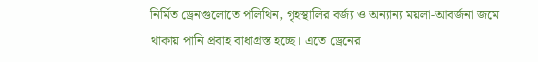নির্মিত ড্রেনগুলোতে পলিথিন, গৃহস্থালির বর্জ্য ও অন্যান্য ময়লা-আবর্জনা জমে থাকায় পানি প্রবাহ বাধাগ্রস্ত হচ্ছে। এতে ড্রেনের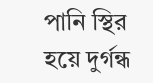পানি স্থির হয়ে দুর্গন্ধ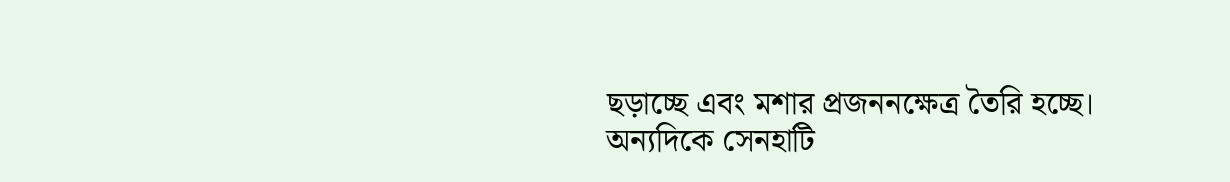ছড়াচ্ছে এবং মশার প্রজননক্ষেত্র তৈরি হচ্ছে।
অন্যদিকে সেনহাটি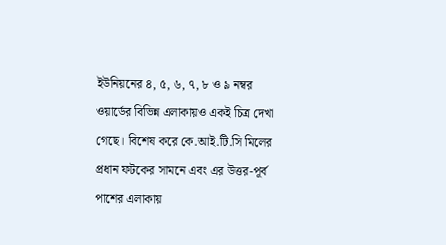ইউনিয়নের ৪, ৫, ৬, ৭, ৮ ও ৯ নম্বর ওয়ার্ডের বিভিন্ন এলাকায়ও একই চিত্র দেখা গেছে। বিশেষ করে কে.আই.টি.সি মিলের প্রধান ফটকের সামনে এবং এর উত্তর-পূর্ব পাশের এলাকায়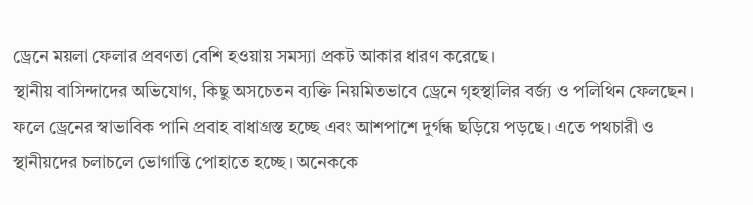ড্রেনে ময়লা ফেলার প্রবণতা বেশি হওয়ায় সমস্যা প্রকট আকার ধারণ করেছে।
স্থানীয় বাসিন্দাদের অভিযোগ, কিছু অসচেতন ব্যক্তি নিয়মিতভাবে ড্রেনে গৃহস্থালির বর্জ্য ও পলিথিন ফেলছেন। ফলে ড্রেনের স্বাভাবিক পানি প্রবাহ বাধাগ্রস্ত হচ্ছে এবং আশপাশে দুর্গন্ধ ছড়িয়ে পড়ছে। এতে পথচারী ও স্থানীয়দের চলাচলে ভোগান্তি পোহাতে হচ্ছে। অনেককে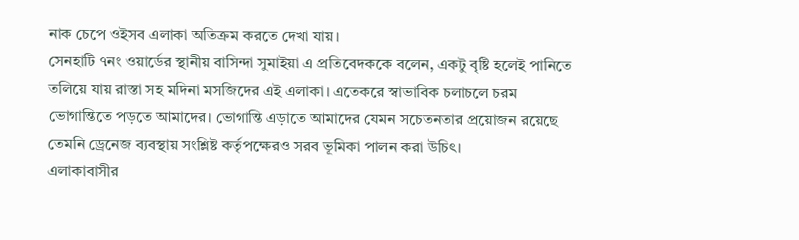নাক চেপে ওইসব এলাকা অতিক্রম করতে দেখা যায়।
সেনহাটি ৭নং ওয়ার্ডের স্থানীয় বাসিন্দা সুমাইয়া এ প্রতিবেদককে বলেন, একটু বৃষ্টি হলেই পানিতে তলিয়ে যায় রাস্তা সহ মদিনা মসজিদের এই এলাকা। এতেকরে স্বাভাবিক চলাচলে চরম ভোগান্তিতে পড়তে আমাদের। ভোগান্তি এড়াতে আমাদের যেমন সচেতনতার প্রয়োজন রয়েছে তেমনি ড্রেনেজ ব্যবস্থায় সংশ্লিষ্ট কর্তৃপক্ষেরও সরব ভূমিকা পালন করা উচিৎ।
এলাকাবাসীর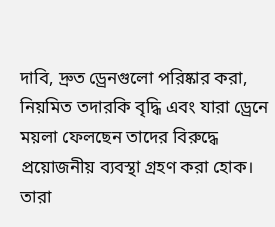দাবি, দ্রুত ড্রেনগুলো পরিষ্কার করা, নিয়মিত তদারকি বৃদ্ধি এবং যারা ড্রেনে ময়লা ফেলছেন তাদের বিরুদ্ধে প্রয়োজনীয় ব্যবস্থা গ্রহণ করা হোক। তারা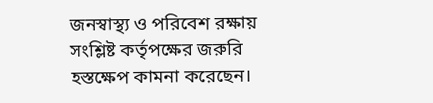জনস্বাস্থ্য ও পরিবেশ রক্ষায় সংশ্লিষ্ট কর্তৃপক্ষের জরুরি হস্তক্ষেপ কামনা করেছেন।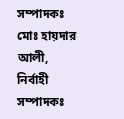সম্পাদকঃ মোঃ হায়দার আলী, নির্বাহী সম্পাদকঃ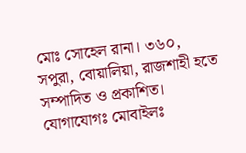মোঃ সোহেল রানা। ৩৬০, সপুরা, বোয়ালিয়া, রাজশাহী হতে সম্পাদিত ও প্রকাশিত। যোগাযোগঃ মোবাইলঃ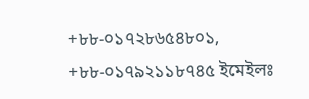+৮৮-০১৭২৮৬৫৪৮০১, +৮৮-০১৭৯২১১৮৭৪৫ ইমেইলঃ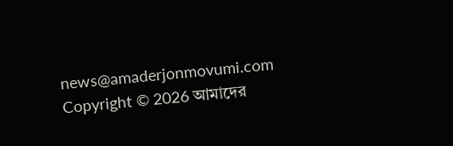news@amaderjonmovumi.com
Copyright © 2026 আমাদের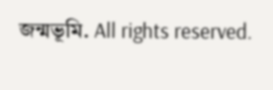জন্মভূমি. All rights reserved.